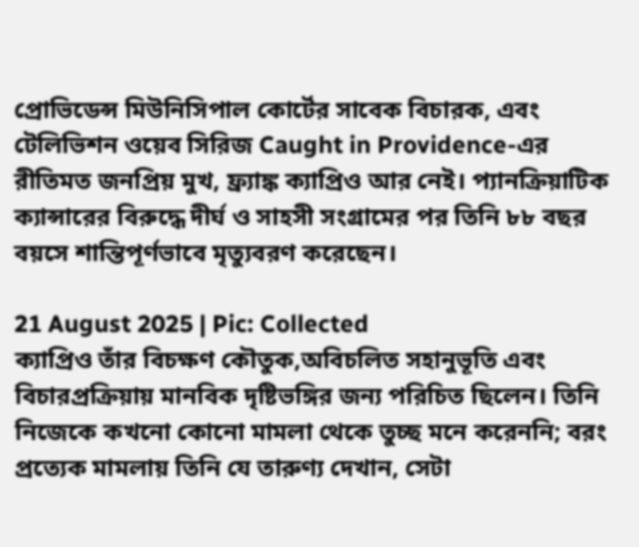প্রোভিডেন্স মিউনিসিপাল কোর্টের সাবেক বিচারক, এবং টেলিভিশন ওয়েব সিরিজ Caught in Providence-এর রীতিমত জনপ্রিয় মুখ, ফ্র্যাঙ্ক ক্যাপ্রিও আর নেই। প্যানক্রিয়াটিক ক্যান্সারের বিরুদ্ধে দীর্ঘ ও সাহসী সংগ্রামের পর তিনি ৮৮ বছর বয়সে শান্তিপূর্ণভাবে মৃত্যুবরণ করেছেন।

21 August 2025 | Pic: Collected
ক্যাপ্রিও তাঁর বিচক্ষণ কৌতুক,অবিচলিত সহানুভূতি এবং বিচারপ্রক্রিয়ায় মানবিক দৃষ্টিভঙ্গির জন্য পরিচিত ছিলেন। তিনি নিজেকে কখনো কোনো মামলা থেকে তুচ্ছ মনে করেননি; বরং প্রত্যেক মামলায় তিনি যে তারুণ্য দেখান, সেটা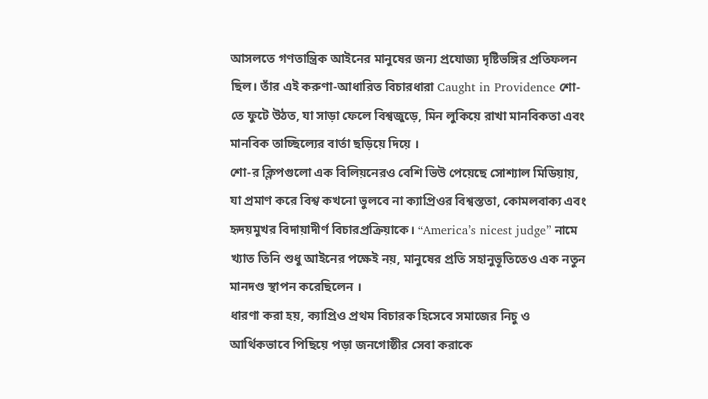আসলতে গণতান্ত্রিক আইনের মানুষের জন্য প্রযোজ্য দৃষ্টিভঙ্গির প্রতিফলন ছিল। তাঁর এই করুণা-আধারিত বিচারধারা Caught in Providence শো-তে ফুটে উঠত, যা সাড়া ফেলে বিশ্বজুড়ে, মিন লুকিয়ে রাখা মানবিকতা এবং মানবিক তাচ্ছিল্যের বার্তা ছড়িয়ে দিয়ে ।
শো-র ক্লিপগুলো এক বিলিয়নেরও বেশি ভিউ পেয়েছে সোশ্যাল মিডিয়ায়, যা প্রমাণ করে বিশ্ব কখনো ভুলবে না ক্যাপ্রিওর বিশ্বস্ততা, কোমলবাক্য এবং হৃদয়মুখর বিদায়াদীর্ণ বিচারপ্রক্রিয়াকে। “America’s nicest judge” নামে খ্যাত তিনি শুধু আইনের পক্ষেই নয়, মানুষের প্রতি সহানুভূতিতেও এক নতুন মানদণ্ড স্থাপন করেছিলেন ।
ধারণা করা হয়, ক্যাপ্রিও প্রথম বিচারক হিসেবে সমাজের নিচু ও আর্থিকভাবে পিছিয়ে পড়া জনগোষ্ঠীর সেবা করাকে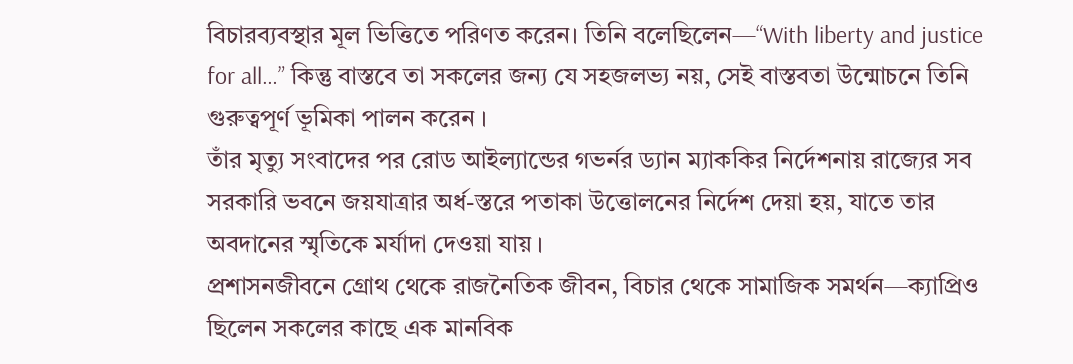বিচারব্যবস্থার মূল ভিত্তিতে পরিণত করেন। তিনি বলেছিলেন—“With liberty and justice for all…” কিন্তু বাস্তবে তা সকলের জন্য যে সহজলভ্য নয়, সেই বাস্তবতা উন্মোচনে তিনি গুরুত্বপূর্ণ ভূমিকা পালন করেন ।
তাঁর মৃত্যু সংবাদের পর রোড আইল্যান্ডের গভর্নর ড্যান ম্যাককির নির্দেশনায় রাজ্যের সব সরকারি ভবনে জয়যাত্রার অর্ধ-স্তরে পতাকা উত্তোলনের নির্দেশ দেয়া হয়, যাতে তার অবদানের স্মৃতিকে মর্যাদা দেওয়া যায় ।
প্রশাসনজীবনে গ্রোথ থেকে রাজনৈতিক জীবন, বিচার থেকে সামাজিক সমর্থন—ক্যাপ্রিও ছিলেন সকলের কাছে এক মানবিক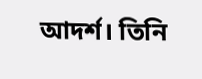আদর্শ। তিনি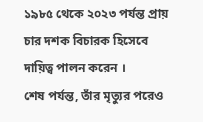১৯৮৫ থেকে ২০২৩ পর্যন্ত প্রায় চার দশক বিচারক হিসেবে দায়িত্ব পালন করেন ।
শেষ পর্যন্ত, তাঁর মৃত্যুর পরেও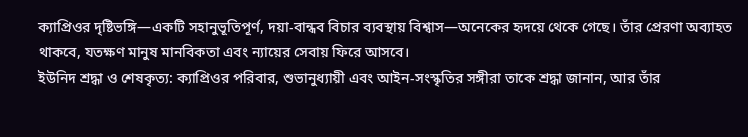ক্যাপ্রিওর দৃষ্টিভঙ্গি—একটি সহানুভূতিপূর্ণ, দয়া-বান্ধব বিচার ব্যবস্থায় বিশ্বাস—অনেকের হৃদয়ে থেকে গেছে। তাঁর প্রেরণা অব্যাহত থাকবে, যতক্ষণ মানুষ মানবিকতা এবং ন্যায়ের সেবায় ফিরে আসবে।
ইউনিদ শ্রদ্ধা ও শেষকৃত্য: ক্যাপ্রিওর পরিবার, শুভানুধ্যায়ী এবং আইন-সংস্কৃতির সঙ্গীরা তাকে শ্রদ্ধা জানান, আর তাঁর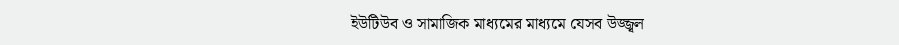ইউটিউব ও সামাজিক মাধ্যমের মাধ্যমে যেসব উজ্জ্বল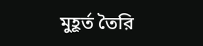মুহূর্ত তৈরি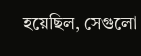হয়েছিল, সেগুলো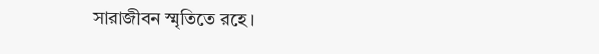সারাজীবন স্মৃতিতে রহে।